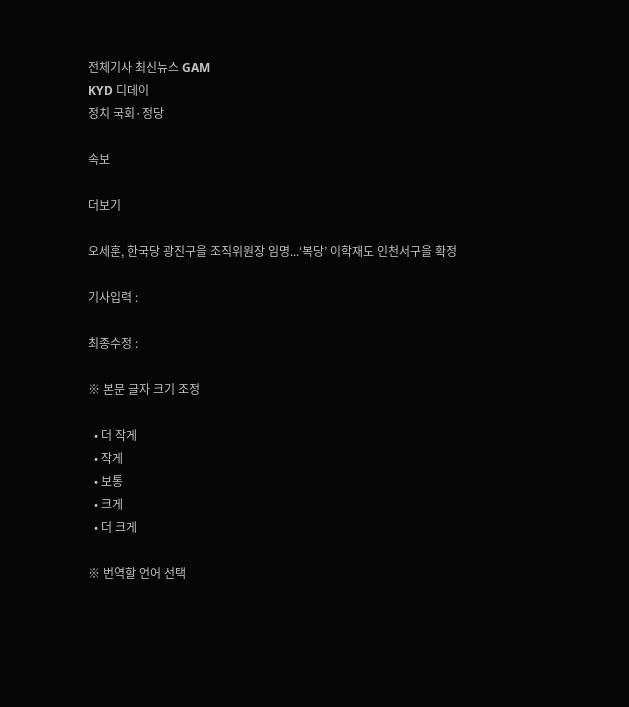전체기사 최신뉴스 GAM
KYD 디데이
정치 국회·정당

속보

더보기

오세훈, 한국당 광진구을 조직위원장 임명...‘복당’ 이학재도 인천서구을 확정

기사입력 :

최종수정 :

※ 본문 글자 크기 조정

  • 더 작게
  • 작게
  • 보통
  • 크게
  • 더 크게

※ 번역할 언어 선택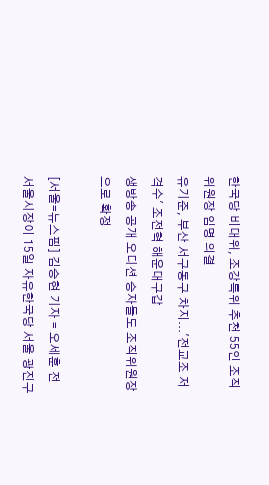한국당 비대위, 조강특위 추천 55인 조직위원장 임명 의결
유기준, 부산 서구동구 차지...'전교조 저격수' 조전혁 해운대구갑
생방송 공개 오디션 승자들도 조직위원장으로 확정

[서울=뉴스핌] 김승현 기자 = 오세훈 전 서울시장이 15일 자유한국당 서울 광진구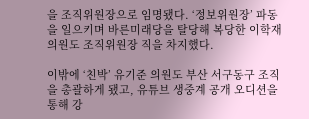을 조직위원장으로 임명됐다. ‘정보위원장’ 파동을 일으키며 바른미래당을 탈당해 복당한 이학재 의원도 조직위원장 직을 차지했다.

이밖에 ‘친박’ 유기준 의원도 부산 서구동구 조직을 총괄하게 됐고, 유튜브 생중계 공개 오디션을 통해 강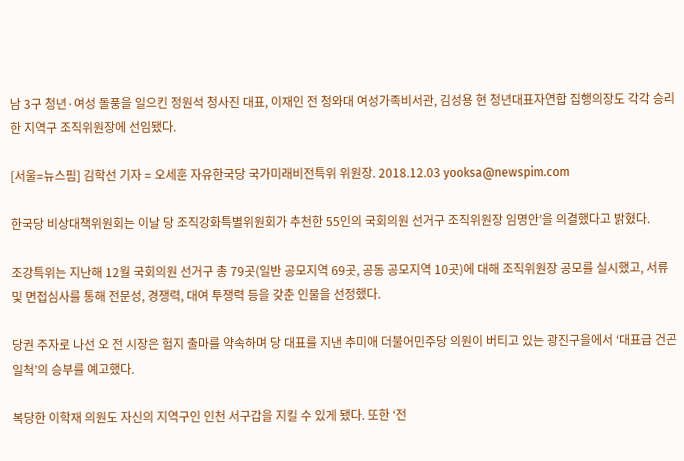남 3구 청년·여성 돌풍을 일으킨 정원석 청사진 대표, 이재인 전 청와대 여성가족비서관, 김성용 현 청년대표자연합 집행의장도 각각 승리한 지역구 조직위원장에 선임됐다.

[서울=뉴스핌] 김학선 기자 = 오세훈 자유한국당 국가미래비전특위 위원장. 2018.12.03 yooksa@newspim.com

한국당 비상대책위원회는 이날 당 조직강화특별위원회가 추천한 55인의 국회의원 선거구 조직위원장 임명안’을 의결했다고 밝혔다.

조강특위는 지난해 12월 국회의원 선거구 총 79곳(일반 공모지역 69곳, 공동 공모지역 10곳)에 대해 조직위원장 공모를 실시했고, 서류 및 면접심사를 통해 전문성, 경쟁력, 대여 투쟁력 등을 갖춘 인물을 선정했다.

당권 주자로 나선 오 전 시장은 험지 출마를 약속하며 당 대표를 지낸 추미애 더불어민주당 의원이 버티고 있는 광진구을에서 ‘대표급 건곤일척’의 승부를 예고했다.

복당한 이학재 의원도 자신의 지역구인 인천 서구갑을 지킬 수 있게 됐다. 또한 ‘전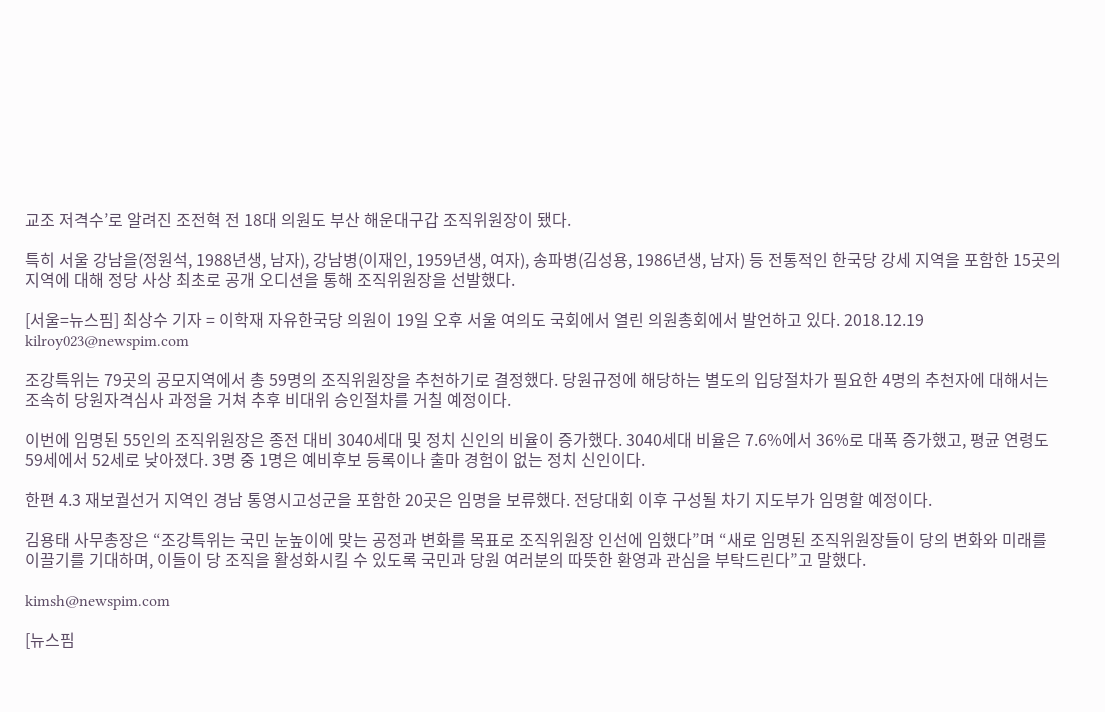교조 저격수’로 알려진 조전혁 전 18대 의원도 부산 해운대구갑 조직위원장이 됐다.

특히 서울 강남을(정원석, 1988년생, 남자), 강남병(이재인, 1959년생, 여자), 송파병(김성용, 1986년생, 남자) 등 전통적인 한국당 강세 지역을 포함한 15곳의 지역에 대해 정당 사상 최초로 공개 오디션을 통해 조직위원장을 선발했다.

[서울=뉴스핌] 최상수 기자 = 이학재 자유한국당 의원이 19일 오후 서울 여의도 국회에서 열린 의원총회에서 발언하고 있다. 2018.12.19 kilroy023@newspim.com

조강특위는 79곳의 공모지역에서 총 59명의 조직위원장을 추천하기로 결정했다. 당원규정에 해당하는 별도의 입당절차가 필요한 4명의 추천자에 대해서는 조속히 당원자격심사 과정을 거쳐 추후 비대위 승인절차를 거칠 예정이다.

이번에 임명된 55인의 조직위원장은 종전 대비 3040세대 및 정치 신인의 비율이 증가했다. 3040세대 비율은 7.6%에서 36%로 대폭 증가했고, 평균 연령도 59세에서 52세로 낮아졌다. 3명 중 1명은 예비후보 등록이나 출마 경험이 없는 정치 신인이다.

한편 4.3 재보궐선거 지역인 경남 통영시고성군을 포함한 20곳은 임명을 보류했다. 전당대회 이후 구성될 차기 지도부가 임명할 예정이다.

김용태 사무총장은 “조강특위는 국민 눈높이에 맞는 공정과 변화를 목표로 조직위원장 인선에 임했다”며 “새로 임명된 조직위원장들이 당의 변화와 미래를 이끌기를 기대하며, 이들이 당 조직을 활성화시킬 수 있도록 국민과 당원 여러분의 따뜻한 환영과 관심을 부탁드린다”고 말했다.

kimsh@newspim.com

[뉴스핌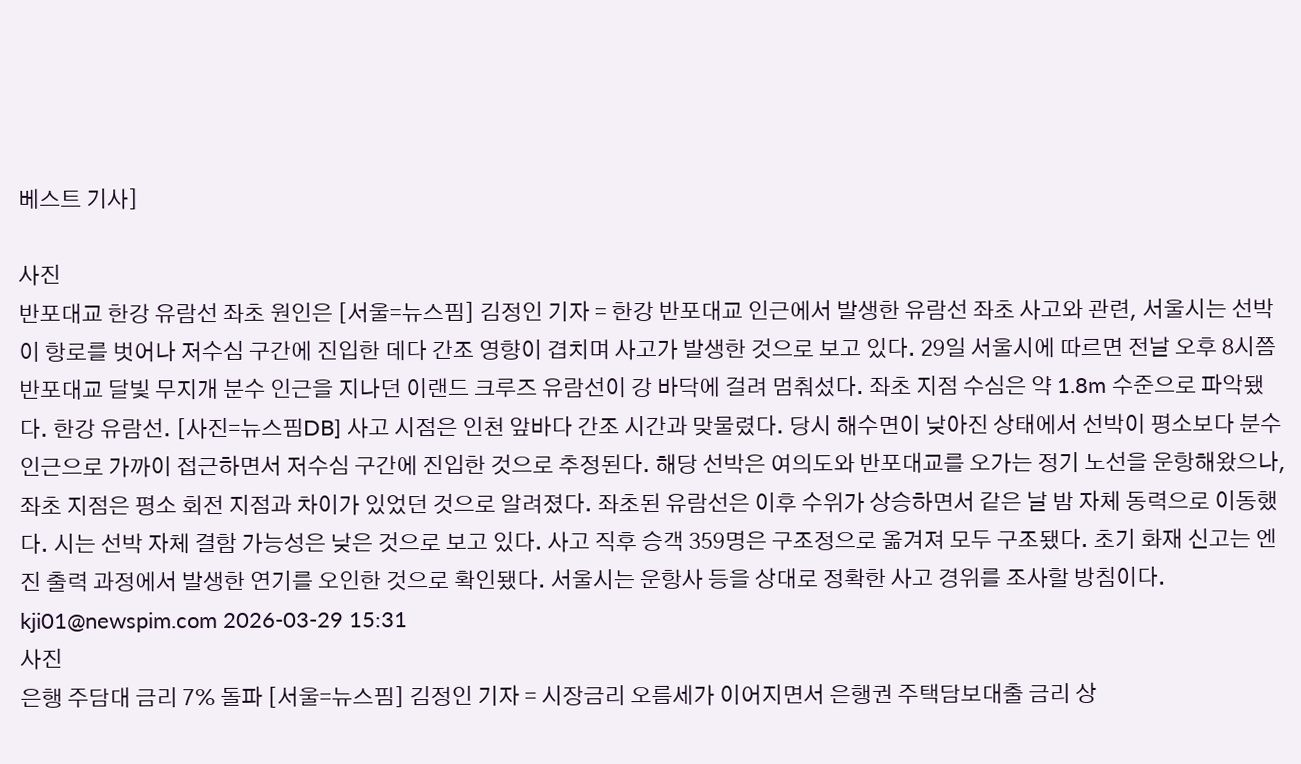베스트 기사]

사진
반포대교 한강 유람선 좌초 원인은 [서울=뉴스핌] 김정인 기자 = 한강 반포대교 인근에서 발생한 유람선 좌초 사고와 관련, 서울시는 선박이 항로를 벗어나 저수심 구간에 진입한 데다 간조 영향이 겹치며 사고가 발생한 것으로 보고 있다. 29일 서울시에 따르면 전날 오후 8시쯤 반포대교 달빛 무지개 분수 인근을 지나던 이랜드 크루즈 유람선이 강 바닥에 걸려 멈춰섰다. 좌초 지점 수심은 약 1.8m 수준으로 파악됐다. 한강 유람선. [사진=뉴스핌DB] 사고 시점은 인천 앞바다 간조 시간과 맞물렸다. 당시 해수면이 낮아진 상태에서 선박이 평소보다 분수 인근으로 가까이 접근하면서 저수심 구간에 진입한 것으로 추정된다. 해당 선박은 여의도와 반포대교를 오가는 정기 노선을 운항해왔으나, 좌초 지점은 평소 회전 지점과 차이가 있었던 것으로 알려졌다. 좌초된 유람선은 이후 수위가 상승하면서 같은 날 밤 자체 동력으로 이동했다. 시는 선박 자체 결함 가능성은 낮은 것으로 보고 있다. 사고 직후 승객 359명은 구조정으로 옮겨져 모두 구조됐다. 초기 화재 신고는 엔진 출력 과정에서 발생한 연기를 오인한 것으로 확인됐다. 서울시는 운항사 등을 상대로 정확한 사고 경위를 조사할 방침이다. kji01@newspim.com 2026-03-29 15:31
사진
은행 주담대 금리 7% 돌파 [서울=뉴스핌] 김정인 기자 = 시장금리 오름세가 이어지면서 은행권 주택담보대출 금리 상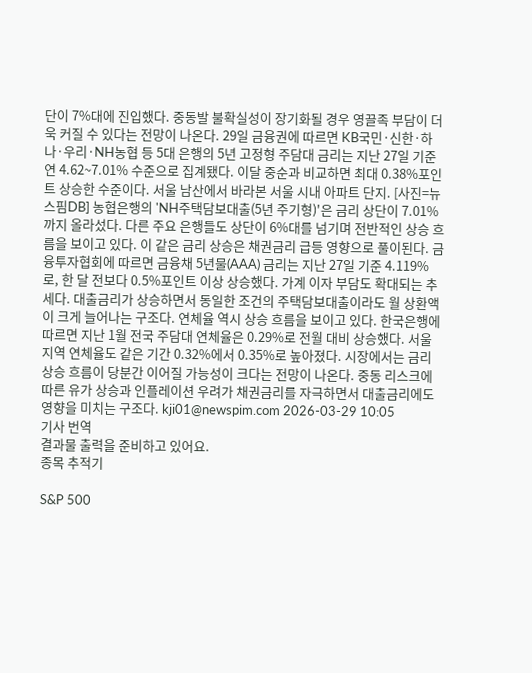단이 7%대에 진입했다. 중동발 불확실성이 장기화될 경우 영끌족 부담이 더욱 커질 수 있다는 전망이 나온다. 29일 금융권에 따르면 KB국민·신한·하나·우리·NH농협 등 5대 은행의 5년 고정형 주담대 금리는 지난 27일 기준 연 4.62~7.01% 수준으로 집계됐다. 이달 중순과 비교하면 최대 0.38%포인트 상승한 수준이다. 서울 남산에서 바라본 서울 시내 아파트 단지. [사진=뉴스핌DB] 농협은행의 'NH주택담보대출(5년 주기형)'은 금리 상단이 7.01%까지 올라섰다. 다른 주요 은행들도 상단이 6%대를 넘기며 전반적인 상승 흐름을 보이고 있다. 이 같은 금리 상승은 채권금리 급등 영향으로 풀이된다. 금융투자협회에 따르면 금융채 5년물(AAA) 금리는 지난 27일 기준 4.119%로, 한 달 전보다 0.5%포인트 이상 상승했다. 가계 이자 부담도 확대되는 추세다. 대출금리가 상승하면서 동일한 조건의 주택담보대출이라도 월 상환액이 크게 늘어나는 구조다. 연체율 역시 상승 흐름을 보이고 있다. 한국은행에 따르면 지난 1월 전국 주담대 연체율은 0.29%로 전월 대비 상승했다. 서울 지역 연체율도 같은 기간 0.32%에서 0.35%로 높아졌다. 시장에서는 금리 상승 흐름이 당분간 이어질 가능성이 크다는 전망이 나온다. 중동 리스크에 따른 유가 상승과 인플레이션 우려가 채권금리를 자극하면서 대출금리에도 영향을 미치는 구조다. kji01@newspim.com 2026-03-29 10:05
기사 번역
결과물 출력을 준비하고 있어요.
종목 추적기

S&P 500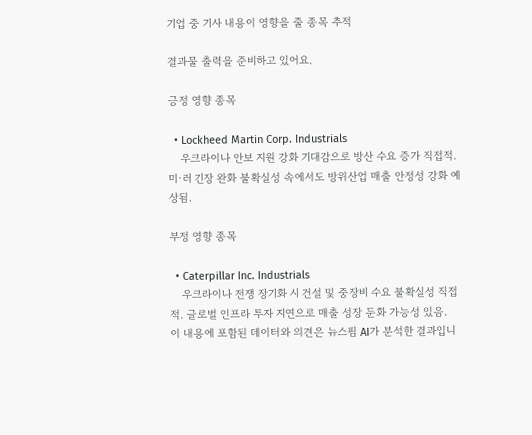기업 중 기사 내용이 영향을 줄 종목 추적

결과물 출력을 준비하고 있어요.

긍정 영향 종목

  • Lockheed Martin Corp. Industrials
    우크라이나 안보 지원 강화 기대감으로 방산 수요 증가 직접적. 미·러 긴장 완화 불확실성 속에서도 방위산업 매출 안정성 강화 예상됨.

부정 영향 종목

  • Caterpillar Inc. Industrials
    우크라이나 전쟁 장기화 시 건설 및 중장비 수요 불확실성 직접적. 글로벌 인프라 투자 지연으로 매출 성장 둔화 가능성 있음.
이 내용에 포함된 데이터와 의견은 뉴스핌 AI가 분석한 결과입니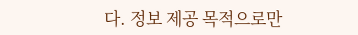다. 정보 제공 목적으로만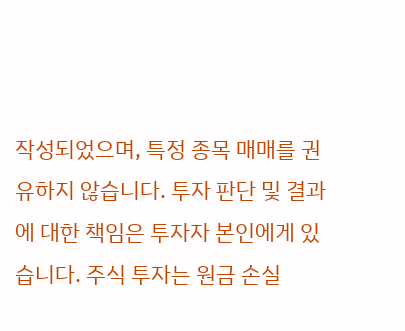작성되었으며, 특정 종목 매매를 권유하지 않습니다. 투자 판단 및 결과에 대한 책임은 투자자 본인에게 있습니다. 주식 투자는 원금 손실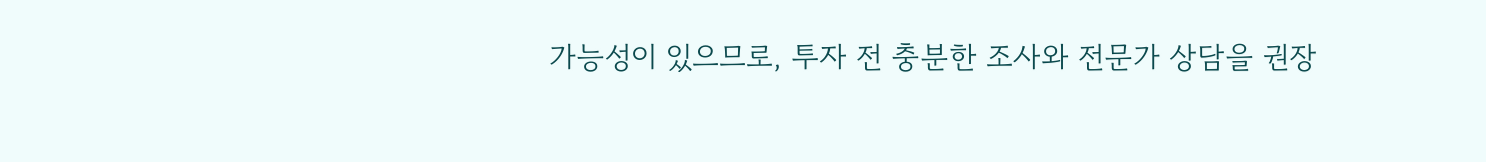가능성이 있으므로, 투자 전 충분한 조사와 전문가 상담을 권장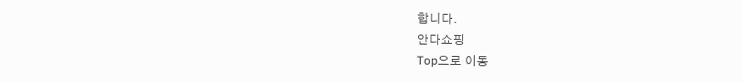합니다.
안다쇼핑
Top으로 이동